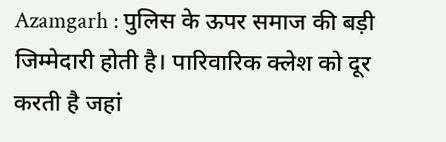Azamgarh : पुलिस के ऊपर समाज की बड़ी जिम्मेदारी होती है। पारिवारिक क्लेश को दूर करती है जहां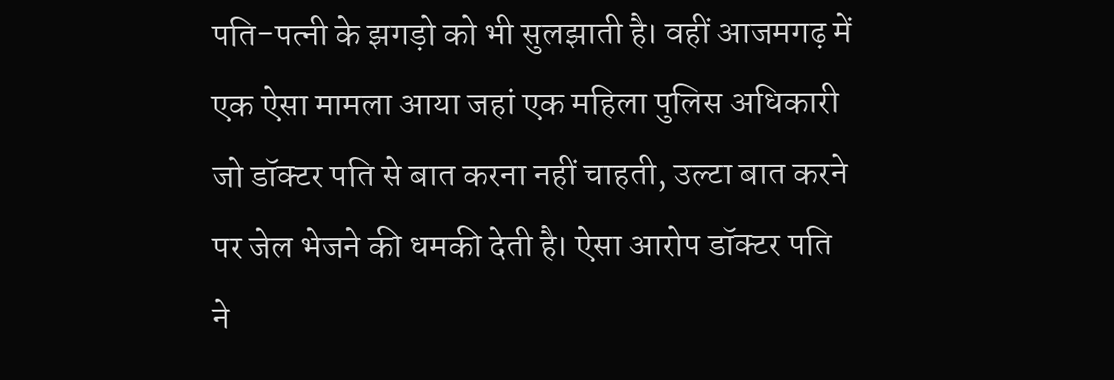पति-पत्नी के झगड़ो को भी सुलझाती है। वहीं आजमगढ़ में एक ऐसा मामला आया जहां एक महिला पुलिस अधिकारी जो डॉक्टर पति से बात करना नहीं चाहती, उल्टा बात करने पर जेल भेजने की धमकी देती है। ऐसा आरोप डॉक्टर पति ने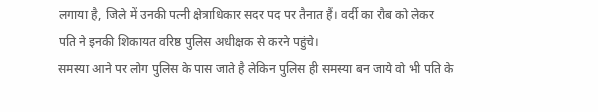लगाया है, जिले में उनकी पत्नी क्षेत्राधिकार सदर पद पर तैनात हैं। वर्दी का रौब को लेकर पति ने इनकी शिकायत वरिष्ठ पुलिस अधीक्षक से करने पहुंचे।
समस्या आने पर लोग पुलिस के पास जाते है लेकिन पुलिस ही समस्या बन जाये वो भी पति के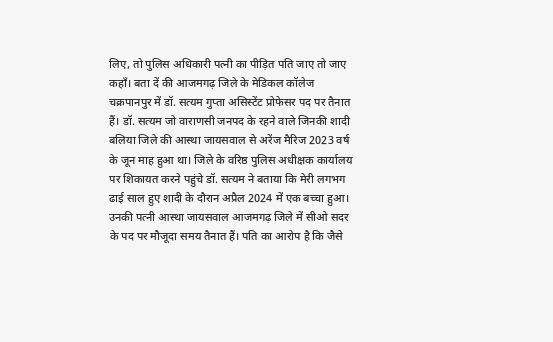लिए, तो पुलिस अधिकारी पत्नी का पीड़ित पति जाए तो जाए कहाँ। बता दें की आजमगढ़ जिले के मेडिकल कॉलेज चक्रपानपुर में डॉ. सत्यम गुप्ता असिस्टेंट प्रोफेसर पद पर तैनात हैं। डॉ. सत्यम जो वाराणसी जनपद के रहने वाले जिनकी शादी बलिया जिले की आस्था जायसवाल से अरेंज मैरिज 2023 वर्ष के जून माह हुआ था। जिले के वरिष्ठ पुलिस अधीक्षक कार्यालय पर शिकायत करने पहुंचे डॉ. सत्यम ने बताया कि मेरी लगभग ढाई साल हुए शादी के दौरान अप्रैल 2024 में एक बच्चा हुआ। उनकी पत्नी आस्था जायसवाल आजमगढ़ जिले में सीओ सदर के पद पर मौजूदा समय तैनात हैं। पति का आरोप है कि जैसे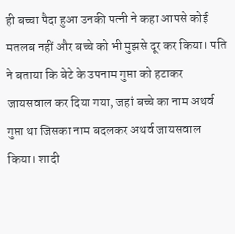ही बच्चा पैदा हुआ उनकी पत्नी ने कहा आपसे कोई मतलब नहीं और बच्चे को भी मुझसे दूर कर किया। पति ने बताया कि बेटे के उपनाम गुप्ता को हटाकर जायसवाल कर दिया गया, जहां बच्चे का नाम अथर्व गुप्ता था जिसका नाम बदलकर अथर्व जायसवाल किया। शादी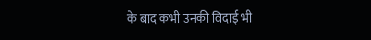के बाद कभी उनकी विदाई भी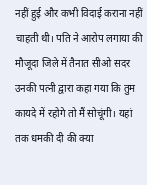नहीं हुई और कभी विदाई कराना नहीं चाहती थी। पति ने आरोप लगाया की मौजूदा जिले में तैनात सीओ सदर उनकी पत्नी द्वारा कहा गया कि तुम कायदे में रहोगे तो मैं सोचूंगी। यहां तक धमकी दी की क्या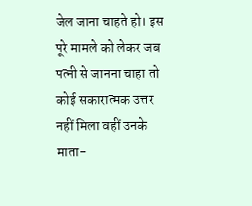जेल जाना चाहते हो। इस पूरे मामले को लेकर जब पत्नी से जानना चाहा तो कोई सकारात्मक उत्तर नहीं मिला वहीं उनके माता-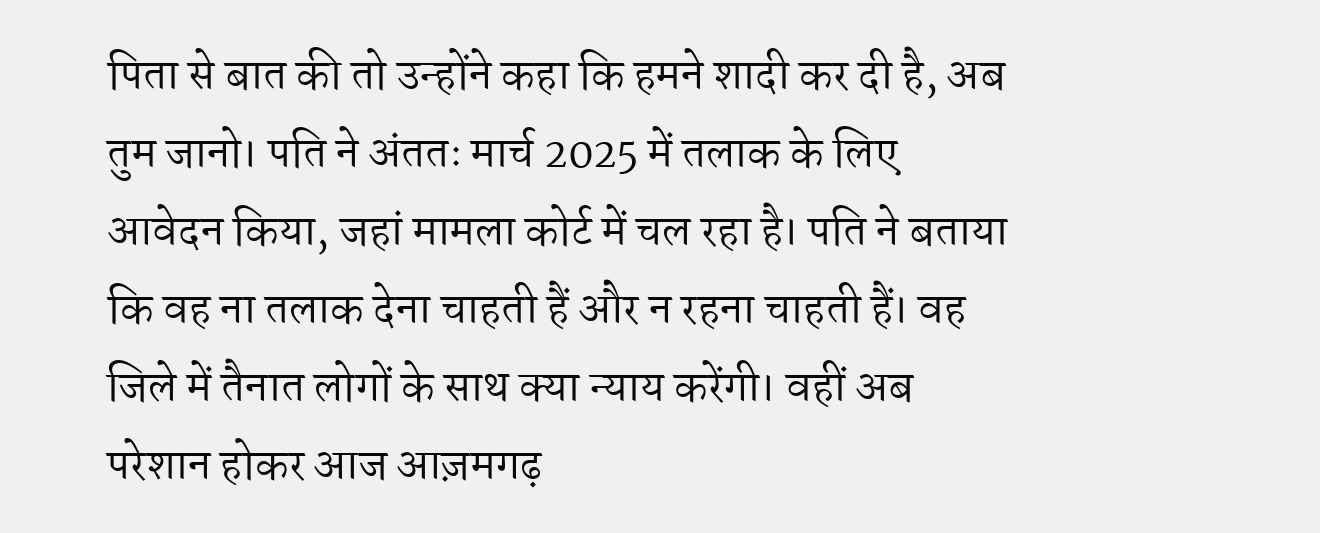पिता से बात की तो उन्होंने कहा कि हमने शादी कर दी है, अब तुम जानो। पति ने अंततः मार्च 2025 में तलाक के लिए आवेदन किया, जहां मामला कोर्ट में चल रहा है। पति ने बताया कि वह ना तलाक देना चाहती हैं और न रहना चाहती हैं। वह जिले में तैनात लोगों के साथ क्या न्याय करेंगी। वहीं अब परेशान होकर आज आज़मगढ़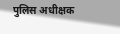पुलिस अधीक्षक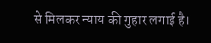से मिलकर न्याय की गुहार लगाई है।